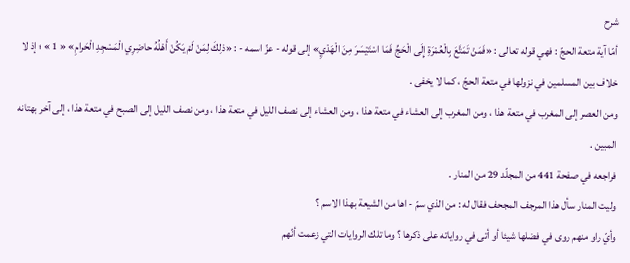شرح
أمّا آية متعة الحجّ : فهي قوله تعالى : «فَمَنْ تَمَتَّعَ بِالْعُمْرَةِ إِلَى الْحَجِّ فَمَا اسْتَيْسَرَ مِنَ الْهَدْيِ» إلى قوله - عزّ اسمه - : «ذلِكَ لِمَنْ لَمْ يَكُنْ أَهْلُهُ حاضِرِي الْمَسْجِدِ الْحَرامِ» « 1 » ؛ إذ لا خلاف بين المسلمين في نزولها في متعة الحجّ ، كما لا يخفى .
ومن العصر إلى المغرب في متعة هذا ، ومن المغرب إلى العشاء في متعة هذا ، ومن العشاء إلى نصف الليل في متعة هذا ، ومن نصف الليل إلى الصبح في متعة هذا ، إلى آخر بهتانه المبين .
فراجعه في صفحة 441 من المجلّد 29 من المنار .
وليت المنار سأل هذا المرجف المجحف فقال له : من الذي سمّ - اها من الشيعة بهذا الاسم ؟
وأيّ راو منهم روى في فضلها شيئا أو أتى في رواياته على ذكرها ؟ وما تلك الروايات التي زعمت أنّهم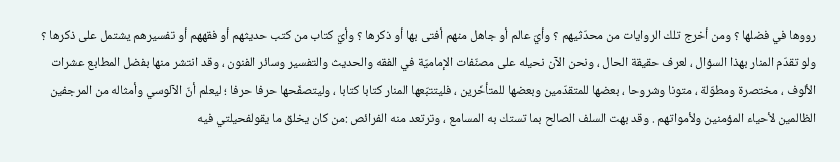رووها في فضلها ؟ ومن أخرج تلك الروايات من محدّثيهم ؟ وأيّ عالم أو جاهل منهم أفتى بها أو ذكرها ؟ وأيّ كتاب من كتب حديثهم أو فقههم أو تفسيرهم يشتمل على ذكرها ؟
ولو تقدّم المنار بهذا السؤال ، لعرف حقيقة الحال ، ونحن الآن نحيله على مصنّفات الإماميّة في الفقه والحديث والتفسير وسائر الفنون ، وقد انتشر منها بفضل المطابع عشرات الألوف ، مختصرة ومطوّلة ، متونا وشروحا ، بعضها للمتقدّمين وبعضها للمتأخّرين ، فليتتبّعها المنار كتابا كتابا ، وليتصفّحها حرفا حرفا ؛ ليعلم أنّ الآلوسي وأمثاله من المرجفين الظالمين لأحياء المؤمنين ولأمواتهم . وقد بهت السلف الصالح بما تستك به المسامع ، وترتعد منه الفرائص :من كان يخلق ما يقولفحيلتي فيه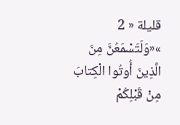قليلة « 2 »«وَلَتَسْمَعُنَّ مِنَ الَّذِينَ أُوتُوا الْكِتابَ مِنْ قَبْلِكُمْ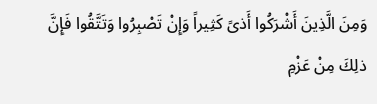وَمِنَ الَّذِينَ أَشْرَكُوا أَذىً كَثِيراً وَإِنْ تَصْبِرُوا وَتَتَّقُوا فَإِنَّ ذلِكَ مِنْ عَزْمِ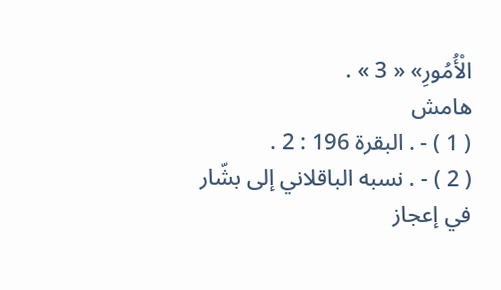الْأُمُورِ» « 3 » .
هامش
( 1 ) - . البقرة 196 : 2 .
( 2 ) - . نسبه الباقلاني إلى بشّار في إعجاز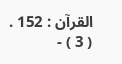القرآن : 152 .
( 3 ) -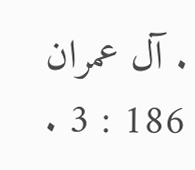. آل عمران 186 : 3 .